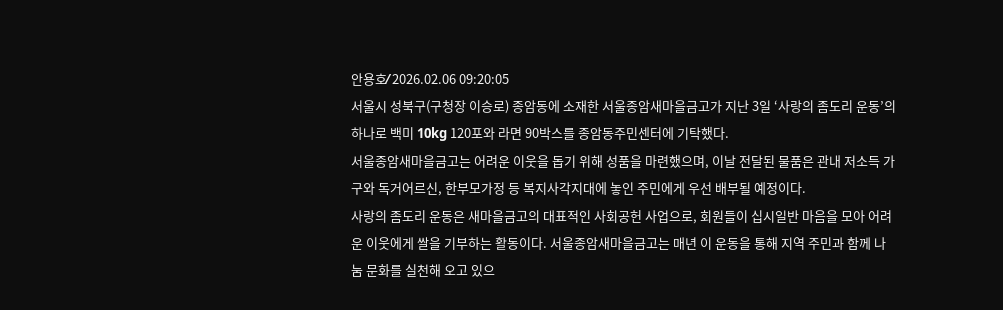안용호⁄ 2026.02.06 09:20:05
서울시 성북구(구청장 이승로) 종암동에 소재한 서울종암새마을금고가 지난 3일 ‘사랑의 좀도리 운동’의 하나로 백미 10kg 120포와 라면 90박스를 종암동주민센터에 기탁했다.
서울종암새마을금고는 어려운 이웃을 돕기 위해 성품을 마련했으며, 이날 전달된 물품은 관내 저소득 가구와 독거어르신, 한부모가정 등 복지사각지대에 놓인 주민에게 우선 배부될 예정이다.
사랑의 좀도리 운동은 새마을금고의 대표적인 사회공헌 사업으로, 회원들이 십시일반 마음을 모아 어려운 이웃에게 쌀을 기부하는 활동이다. 서울종암새마을금고는 매년 이 운동을 통해 지역 주민과 함께 나눔 문화를 실천해 오고 있으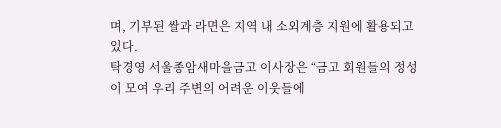며, 기부된 쌀과 라면은 지역 내 소외계층 지원에 활용되고 있다.
탁경영 서울종암새마을금고 이사장은 “금고 회원들의 정성이 모여 우리 주변의 어려운 이웃들에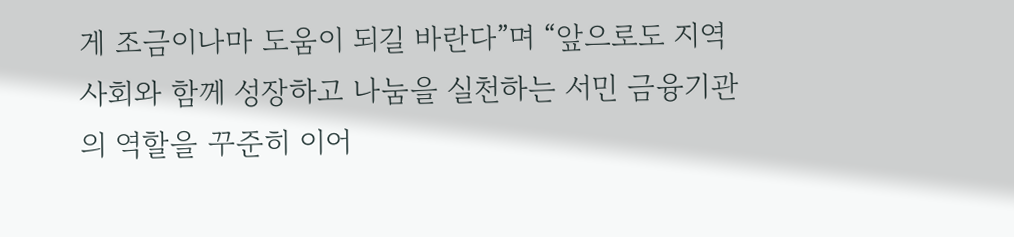게 조금이나마 도움이 되길 바란다”며 “앞으로도 지역사회와 함께 성장하고 나눔을 실천하는 서민 금융기관의 역할을 꾸준히 이어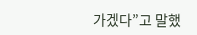가겠다”고 말했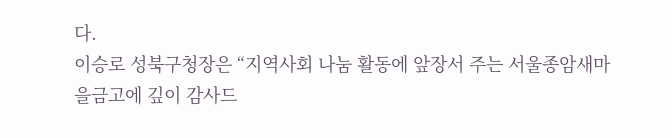다.
이승로 성북구청장은 “지역사회 나눔 활동에 앞장서 주는 서울종암새마을금고에 깊이 감사드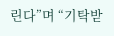린다”며 “기탁받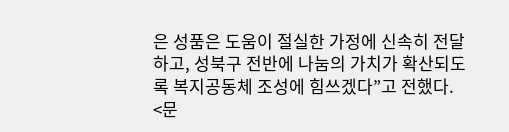은 성품은 도움이 절실한 가정에 신속히 전달하고, 성북구 전반에 나눔의 가치가 확산되도록 복지공동체 조성에 힘쓰겠다”고 전했다.
<문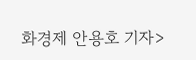화경제 안용호 기자>